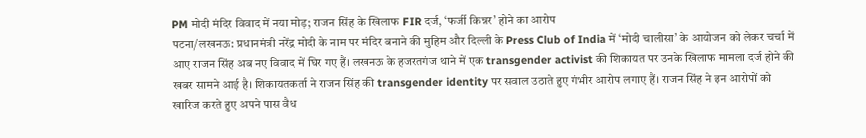PM मोदी मंदिर विवाद में नया मोड़; राजन सिंह के खिलाफ FIR दर्ज, ‘फर्जी किन्नर’ होने का आरोप
पटना/लखनऊ: प्रधानमंत्री नरेंद्र मोदी के नाम पर मंदिर बनाने की मुहिम और दिल्ली के Press Club of India में ‘मोदी चालीसा’ के आयोजन को लेकर चर्चा में आए राजन सिंह अब नए विवाद में घिर गए हैं। लखनऊ के हजरतगंज थाने में एक transgender activist की शिकायत पर उनके खिलाफ मामला दर्ज होने की खबर सामने आई है। शिकायतकर्ता ने राजन सिंह की transgender identity पर सवाल उठाते हुए गंभीर आरोप लगाए हैं। राजन सिंह ने इन आरोपों को खारिज करते हुए अपने पास वैध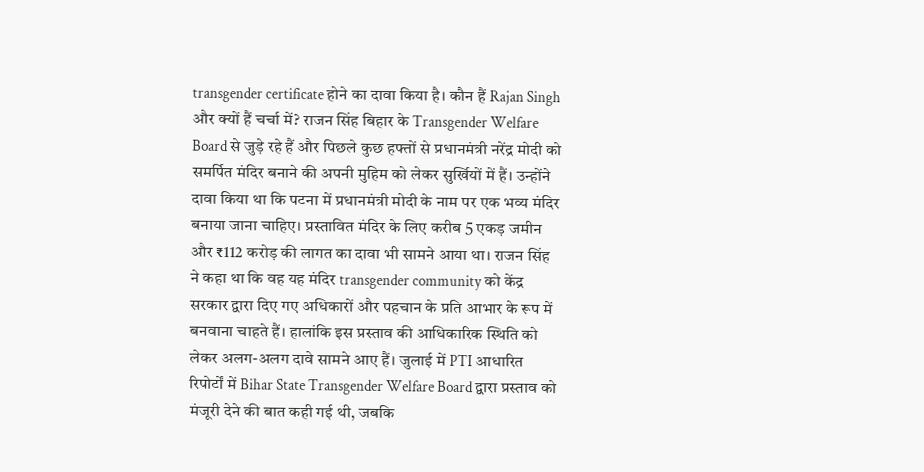transgender certificate होने का दावा किया है। कौन हैं Rajan Singh और क्यों हैं चर्चा में? राजन सिंह बिहार के Transgender Welfare Board से जुड़े रहे हैं और पिछले कुछ हफ्तों से प्रधानमंत्री नरेंद्र मोदी को समर्पित मंदिर बनाने की अपनी मुहिम को लेकर सुर्खियों में हैं। उन्होंने दावा किया था कि पटना में प्रधानमंत्री मोदी के नाम पर एक भव्य मंदिर बनाया जाना चाहिए। प्रस्तावित मंदिर के लिए करीब 5 एकड़ जमीन और ₹112 करोड़ की लागत का दावा भी सामने आया था। राजन सिंह ने कहा था कि वह यह मंदिर transgender community को केंद्र सरकार द्वारा दिए गए अधिकारों और पहचान के प्रति आभार के रूप में बनवाना चाहते हैं। हालांकि इस प्रस्ताव की आधिकारिक स्थिति को लेकर अलग-अलग दावे सामने आए हैं। जुलाई में PTI आधारित रिपोर्टों में Bihar State Transgender Welfare Board द्वारा प्रस्ताव को मंजूरी देने की बात कही गई थी, जबकि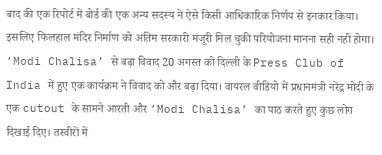बाद की एक रिपोर्ट में बोर्ड की एक अन्य सदस्य ने ऐसे किसी आधिकारिक निर्णय से इनकार किया। इसलिए फिलहाल मंदिर निर्माण को अंतिम सरकारी मंजूरी मिल चुकी परियोजना मानना सही नहीं होगा। ‘Modi Chalisa’ से बढ़ा विवाद 20 अगस्त को दिल्ली के Press Club of India में हुए एक कार्यक्रम ने विवाद को और बढ़ा दिया। वायरल वीडियो में प्रधानमंत्री नरेंद्र मोदी के एक cutout के सामने आरती और ‘Modi Chalisa’ का पाठ करते हुए कुछ लोग दिखाई दिए। तस्वीरों में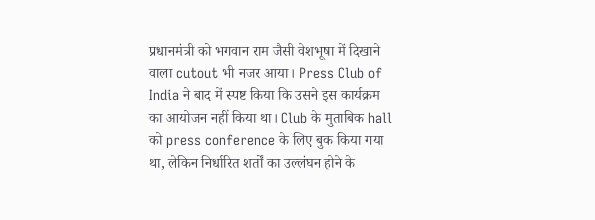प्रधानमंत्री को भगवान राम जैसी वेशभूषा में दिखाने वाला cutout भी नजर आया। Press Club of India ने बाद में स्पष्ट किया कि उसने इस कार्यक्रम का आयोजन नहीं किया था। Club के मुताबिक hall को press conference के लिए बुक किया गया था, लेकिन निर्धारित शर्तों का उल्लंघन होने के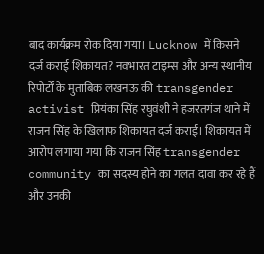बाद कार्यक्रम रोक दिया गया। Lucknow में किसने दर्ज कराई शिकायत? नवभारत टाइम्स और अन्य स्थानीय रिपोर्टों के मुताबिक लखनऊ की transgender activist प्रियंका सिंह रघुवंशी ने हजरतगंज थाने में राजन सिंह के खिलाफ शिकायत दर्ज कराई। शिकायत में आरोप लगाया गया कि राजन सिंह transgender community का सदस्य होने का गलत दावा कर रहे हैं और उनकी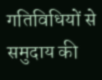गतिविधियों से समुदाय की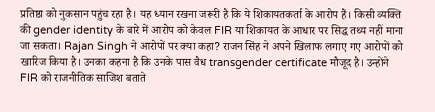प्रतिष्ठा को नुकसान पहुंच रहा है। यह ध्यान रखना जरूरी है कि ये शिकायतकर्ता के आरोप हैं। किसी व्यक्ति की gender identity के बारे में आरोप को केवल FIR या शिकायत के आधार पर सिद्ध तथ्य नहीं माना जा सकता। Rajan Singh ने आरोपों पर क्या कहा? राजन सिंह ने अपने खिलाफ लगाए गए आरोपों को खारिज किया है। उनका कहना है कि उनके पास वैध transgender certificate मौजूद है। उन्होंने FIR को राजनीतिक साजिश बताते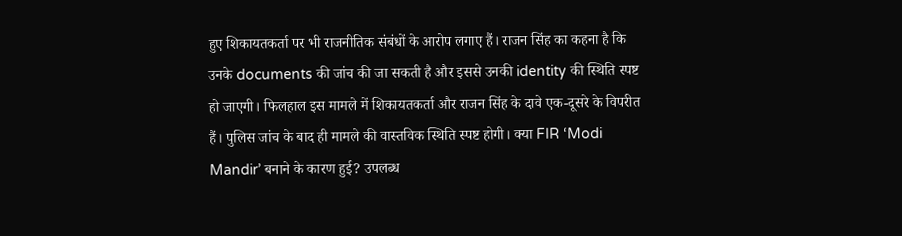हुए शिकायतकर्ता पर भी राजनीतिक संबंधों के आरोप लगाए हैं। राजन सिंह का कहना है कि उनके documents की जांच की जा सकती है और इससे उनकी identity की स्थिति स्पष्ट हो जाएगी। फिलहाल इस मामले में शिकायतकर्ता और राजन सिंह के दावे एक-दूसरे के विपरीत हैं। पुलिस जांच के बाद ही मामले की वास्तविक स्थिति स्पष्ट होगी। क्या FIR ‘Modi Mandir’ बनाने के कारण हुई? उपलब्ध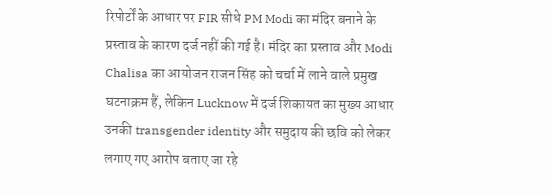रिपोर्टों के आधार पर FIR सीधे PM Modi का मंदिर बनाने के प्रस्ताव के कारण दर्ज नहीं की गई है। मंदिर का प्रस्ताव और Modi Chalisa का आयोजन राजन सिंह को चर्चा में लाने वाले प्रमुख घटनाक्रम हैं, लेकिन Lucknow में दर्ज शिकायत का मुख्य आधार उनकी transgender identity और समुदाय की छवि को लेकर लगाए गए आरोप बताए जा रहे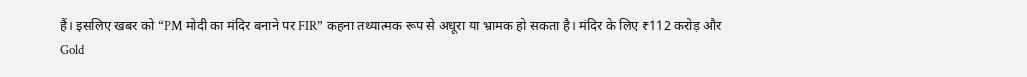हैं। इसलिए खबर को “PM मोदी का मंदिर बनाने पर FIR” कहना तथ्यात्मक रूप से अधूरा या भ्रामक हो सकता है। मंदिर के लिए ₹112 करोड़ और Gold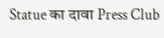Statue का दावा Press Club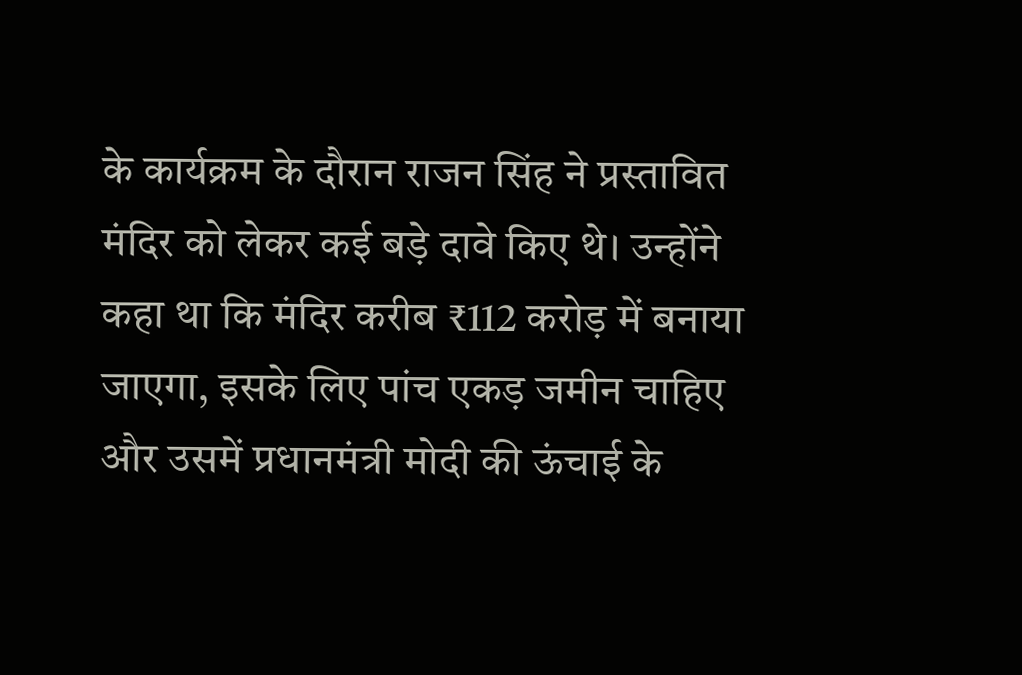के कार्यक्रम के दौरान राजन सिंह ने प्रस्तावित मंदिर को लेकर कई बड़े दावे किए थे। उन्होंने कहा था कि मंदिर करीब ₹112 करोड़ में बनाया जाएगा, इसके लिए पांच एकड़ जमीन चाहिए और उसमें प्रधानमंत्री मोदी की ऊंचाई के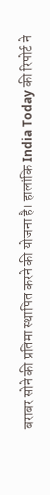बराबर सोने की प्रतिमा स्थापित करने की योजना है। हालांकि India Today की रिपोर्ट ने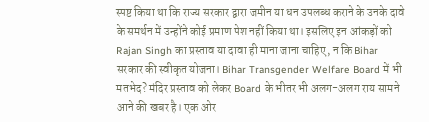स्पष्ट किया था कि राज्य सरकार द्वारा जमीन या धन उपलब्ध कराने के उनके दावे के समर्थन में उन्होंने कोई प्रमाण पेश नहीं किया था। इसलिए इन आंकड़ों को Rajan Singh का प्रस्ताव या दावा ही माना जाना चाहिए, न कि Bihar सरकार की स्वीकृत योजना। Bihar Transgender Welfare Board में भी मतभेद? मंदिर प्रस्ताव को लेकर Board के भीतर भी अलग-अलग राय सामने आने की खबर है। एक ओर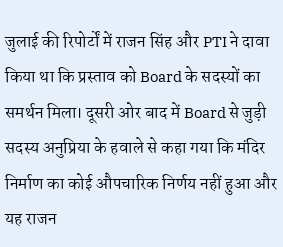जुलाई की रिपोर्टों में राजन सिंह और PTI ने दावा किया था कि प्रस्ताव को Board के सदस्यों का समर्थन मिला। दूसरी ओर बाद में Board से जुड़ी सदस्य अनुप्रिया के हवाले से कहा गया कि मंदिर निर्माण का कोई औपचारिक निर्णय नहीं हुआ और यह राजन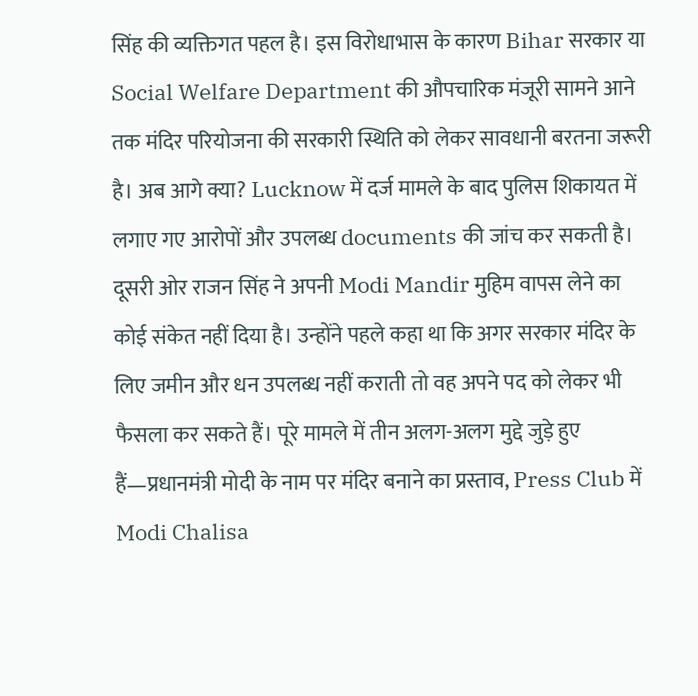सिंह की व्यक्तिगत पहल है। इस विरोधाभास के कारण Bihar सरकार या Social Welfare Department की औपचारिक मंजूरी सामने आने तक मंदिर परियोजना की सरकारी स्थिति को लेकर सावधानी बरतना जरूरी है। अब आगे क्या? Lucknow में दर्ज मामले के बाद पुलिस शिकायत में लगाए गए आरोपों और उपलब्ध documents की जांच कर सकती है। दूसरी ओर राजन सिंह ने अपनी Modi Mandir मुहिम वापस लेने का कोई संकेत नहीं दिया है। उन्होंने पहले कहा था कि अगर सरकार मंदिर के लिए जमीन और धन उपलब्ध नहीं कराती तो वह अपने पद को लेकर भी फैसला कर सकते हैं। पूरे मामले में तीन अलग-अलग मुद्दे जुड़े हुए हैं—प्रधानमंत्री मोदी के नाम पर मंदिर बनाने का प्रस्ताव, Press Club में Modi Chalisa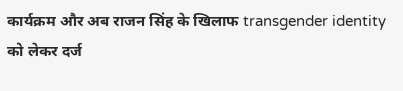कार्यक्रम और अब राजन सिंह के खिलाफ transgender identity को लेकर दर्ज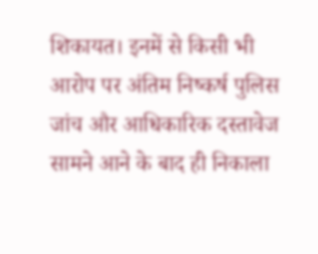शिकायत। इनमें से किसी भी आरोप पर अंतिम निष्कर्ष पुलिस जांच और आधिकारिक दस्तावेज सामने आने के बाद ही निकाला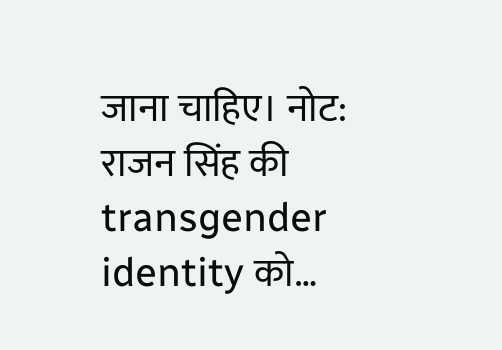जाना चाहिए। नोट: राजन सिंह की transgender identity को…